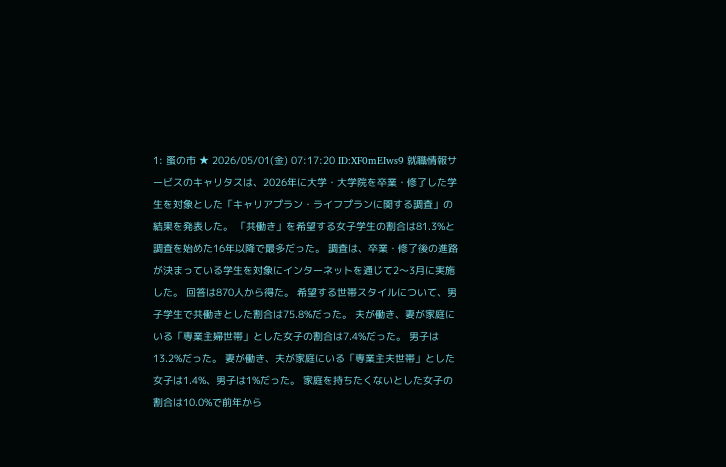1: 蚤の市 ★ 2026/05/01(金) 07:17:20 ID:XF0mEIws9 就職情報サービスのキャリタスは、2026年に大学・大学院を卒業・修了した学生を対象とした「キャリアプラン・ライフプランに関する調査」の結果を発表した。 「共働き」を希望する女子学生の割合は81.3%と調査を始めた16年以降で最多だった。 調査は、卒業・修了後の進路が決まっている学生を対象にインターネットを通じて2〜3月に実施した。 回答は870人から得た。 希望する世帯スタイルについて、男子学生で共働きとした割合は75.8%だった。 夫が働き、妻が家庭にいる「専業主婦世帯」とした女子の割合は7.4%だった。 男子は13.2%だった。 妻が働き、夫が家庭にいる「専業主夫世帯」とした女子は1.4%、男子は1%だった。 家庭を持ちたくないとした女子の割合は10.0%で前年から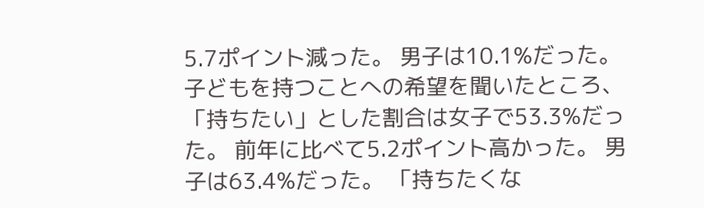5.7ポイント減った。 男子は10.1%だった。 子どもを持つことへの希望を聞いたところ、「持ちたい」とした割合は女子で53.3%だった。 前年に比べて5.2ポイント高かった。 男子は63.4%だった。 「持ちたくな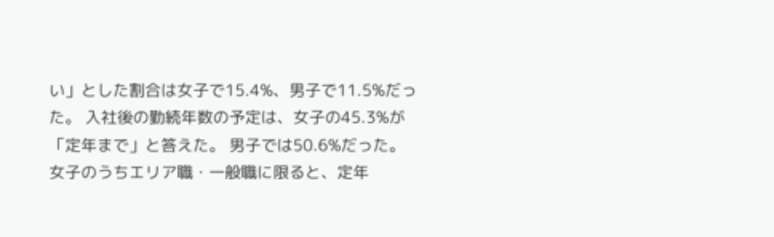い」とした割合は女子で15.4%、男子で11.5%だった。 入社後の勤続年数の予定は、女子の45.3%が「定年まで」と答えた。 男子では50.6%だった。 女子のうちエリア職・一般職に限ると、定年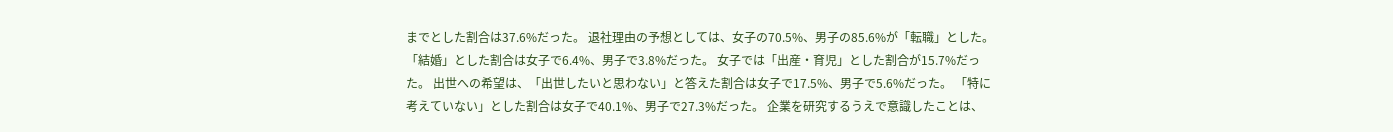までとした割合は37.6%だった。 退社理由の予想としては、女子の70.5%、男子の85.6%が「転職」とした。 「結婚」とした割合は女子で6.4%、男子で3.8%だった。 女子では「出産・育児」とした割合が15.7%だった。 出世への希望は、「出世したいと思わない」と答えた割合は女子で17.5%、男子で5.6%だった。 「特に考えていない」とした割合は女子で40.1%、男子で27.3%だった。 企業を研究するうえで意識したことは、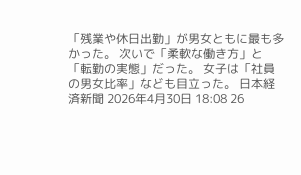「残業や休日出勤」が男女ともに最も多かった。 次いで「柔軟な働き方」と「転勤の実態」だった。 女子は「社員の男女比率」なども目立った。 日本経済新聞 2026年4月30日 18:08 26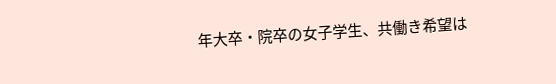年大卒・院卒の女子学生、共働き希望は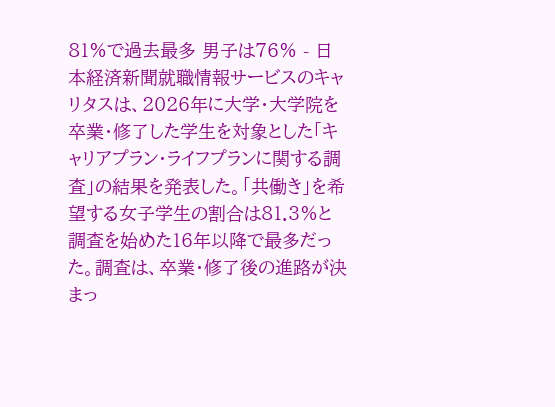81%で過去最多 男子は76% - 日本経済新聞就職情報サービスのキャリタスは、2026年に大学・大学院を卒業・修了した学生を対象とした「キャリアプラン・ライフプランに関する調査」の結果を発表した。「共働き」を希望する女子学生の割合は81.3%と調査を始めた16年以降で最多だった。調査は、卒業・修了後の進路が決まっ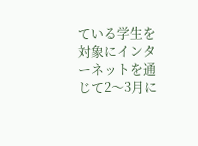ている学生を対象にインターネットを通じて2〜3月に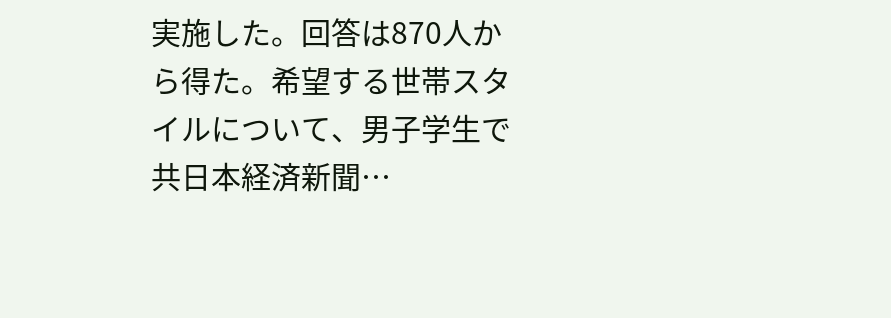実施した。回答は870人から得た。希望する世帯スタイルについて、男子学生で共日本経済新聞…